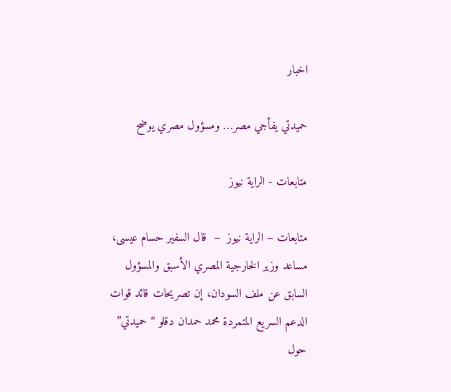اخبار

حميدتي يفأجي مصر… ومسؤول مصري يوضح

متابعات - الراية نيوز

متابعات – الراية نيوز  –  قال السفير حسام عيسى، مساعد وزير الخارجية المصري الأسبق والمسؤول السابق عن ملف السودان، إن تصريحات قائد قوات الدعم السريع المتمردة محمد حمدان دقلو “حميدتي” حول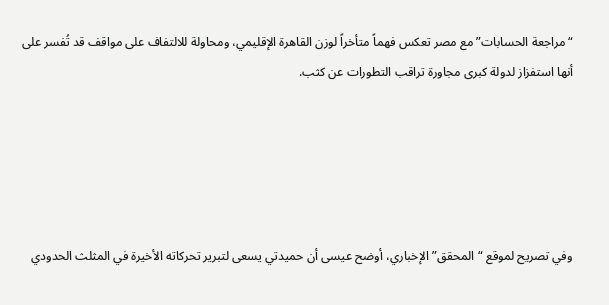“مراجعة الحسابات” مع مصر تعكس فهماً متأخراً لوزن القاهرة الإقليمي، ومحاولة للالتفاف على مواقف قد تُفسر على أنها استفزاز لدولة كبرى مجاورة تراقب التطورات عن كثب.





وفي تصريح لموقع “المحقق” الإخباري، أوضح عيسى أن حميدتي يسعى لتبرير تحركاته الأخيرة في المثلث الحدودي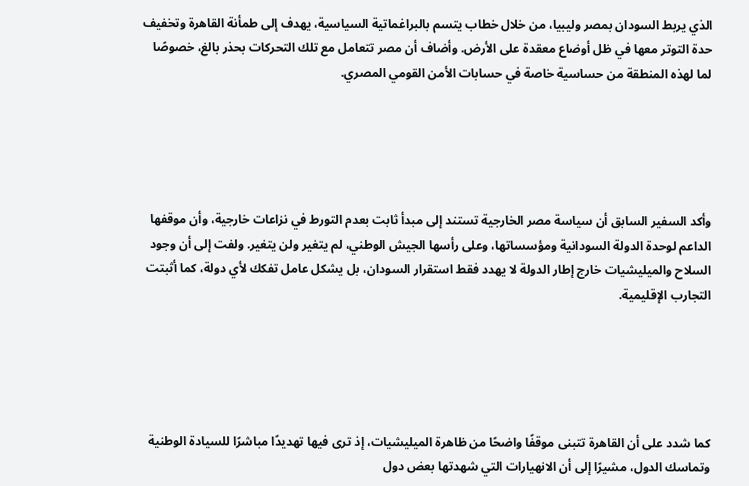الذي يربط السودان بمصر وليبيا، من خلال خطاب يتسم بالبراغماتية السياسية، يهدف إلى طمأنة القاهرة وتخفيف حدة التوتر معها في ظل أوضاع معقدة على الأرض. وأضاف أن مصر تتعامل مع تلك التحركات بحذر بالغ، خصوصًا لما لهذه المنطقة من حساسية خاصة في حسابات الأمن القومي المصري.





وأكد السفير السابق أن سياسة مصر الخارجية تستند إلى مبدأ ثابت بعدم التورط في نزاعات خارجية، وأن موقفها الداعم لوحدة الدولة السودانية ومؤسساتها، وعلى رأسها الجيش الوطني، لم يتغير ولن يتغير. ولفت إلى أن وجود السلاح والميليشيات خارج إطار الدولة لا يهدد فقط استقرار السودان، بل يشكل عامل تفكك لأي دولة، كما أثبتت التجارب الإقليمية.





كما شدد على أن القاهرة تتبنى موقفًا واضحًا من ظاهرة الميليشيات، إذ ترى فيها تهديدًا مباشرًا للسيادة الوطنية وتماسك الدول، مشيرًا إلى أن الانهيارات التي شهدتها بعض دول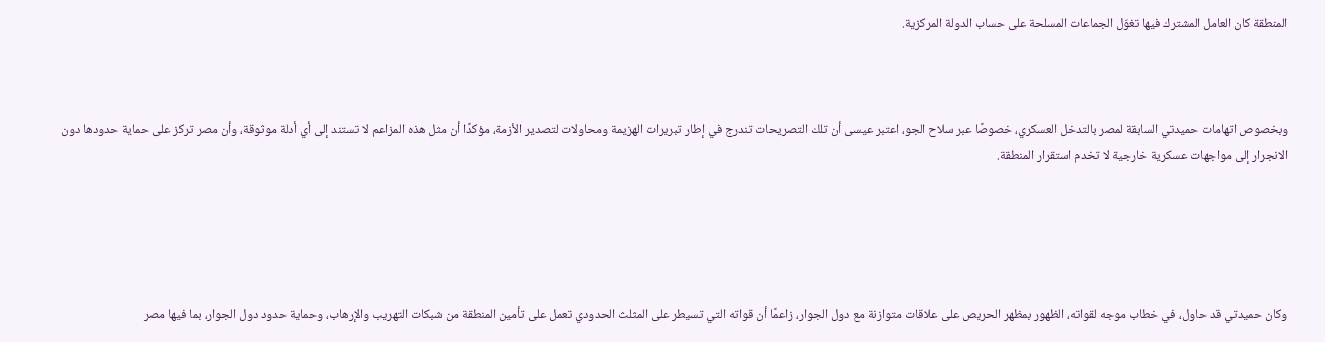المنطقة كان العامل المشترك فيها تغوّل الجماعات المسلحة على حساب الدولة المركزية.



وبخصوص اتهامات حميدتي السابقة لمصر بالتدخل العسكري، خصوصًا عبر سلاح الجو، اعتبر عيسى أن تلك التصريحات تندرج في إطار تبريرات الهزيمة ومحاولات لتصدير الأزمة، مؤكدًا أن مثل هذه المزاعم لا تستند إلى أي أدلة موثوقة، وأن مصر تركز على حماية حدودها دون الانجرار إلى مواجهات عسكرية خارجية لا تخدم استقرار المنطقة.





وكان حميدتي قد حاول، في خطاب موجه لقواته، الظهور بمظهر الحريص على علاقات متوازنة مع دول الجوار، زاعمًا أن قواته التي تسيطر على المثلث الحدودي تعمل على تأمين المنطقة من شبكات التهريب والإرهاب، وحماية حدود دول الجوار، بما فيها مصر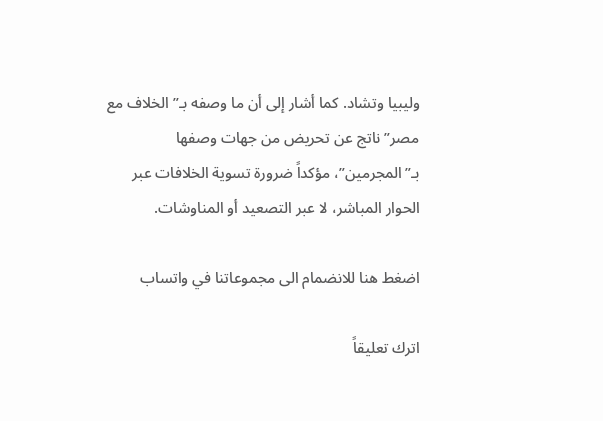وليبيا وتشاد. كما أشار إلى أن ما وصفه بـ”الخلاف مع مصر” ناتج عن تحريض من جهات وصفها بـ”المجرمين”، مؤكداً ضرورة تسوية الخلافات عبر الحوار المباشر، لا عبر التصعيد أو المناوشات.

اضغط هنا للانضمام الى مجموعاتنا في واتساب

اترك تعليقاً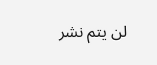لن يتم نشر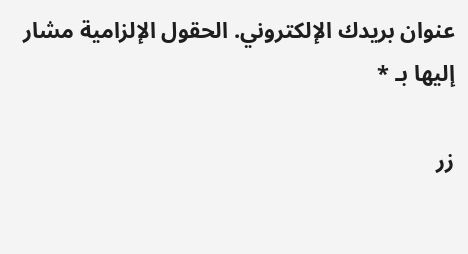عنوان بريدك الإلكتروني. الحقول الإلزامية مشار إليها بـ *

زر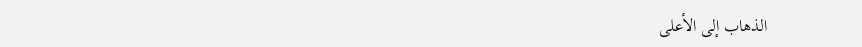الذهاب إلى الأعلى